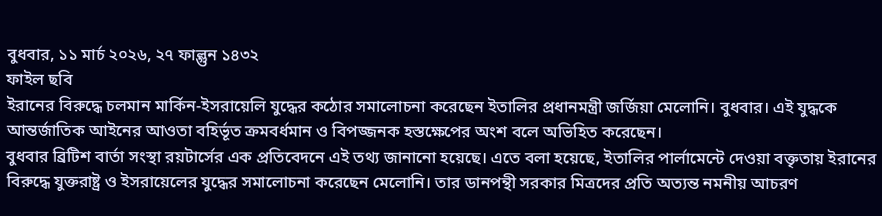বুধবার, ১১ মার্চ ২০২৬, ২৭ ফাল্গুন ১৪৩২
ফাইল ছবি
ইরানের বিরুদ্ধে চলমান মার্কিন-ইসরায়েলি যুদ্ধের কঠোর সমালোচনা করেছেন ইতালির প্রধানমন্ত্রী জর্জিয়া মেলোনি। বুধবার। এই যুদ্ধকে আন্তর্জাতিক আইনের আওতা বহির্ভূত ক্রমবর্ধমান ও বিপজ্জনক হস্তক্ষেপের অংশ বলে অভিহিত করেছেন।
বুধবার ব্রিটিশ বার্তা সংস্থা রয়টার্সের এক প্রতিবেদনে এই তথ্য জানানো হয়েছে। এতে বলা হয়েছে, ইতালির পার্লামেন্টে দেওয়া বক্তৃতায় ইরানের বিরুদ্ধে যুক্তরাষ্ট্র ও ইসরায়েলের যুদ্ধের সমালোচনা করেছেন মেলোনি। তার ডানপন্থী সরকার মিত্রদের প্রতি অত্যন্ত নমনীয় আচরণ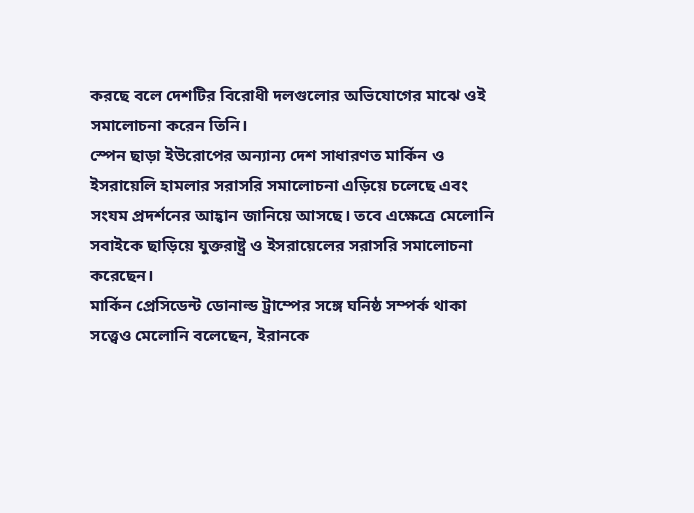করছে বলে দেশটির বিরোধী দলগুলোর অভিযোগের মাঝে ওই সমালোচনা করেন তিনি।
স্পেন ছাড়া ইউরোপের অন্যান্য দেশ সাধারণত মার্কিন ও ইসরায়েলি হামলার সরাসরি সমালোচনা এড়িয়ে চলেছে এবং সংযম প্রদর্শনের আহ্বান জানিয়ে আসছে। তবে এক্ষেত্রে মেলোনি সবাইকে ছাড়িয়ে যুক্তরাষ্ট্র ও ইসরায়েলের সরাসরি সমালোচনা করেছেন।
মার্কিন প্রেসিডেন্ট ডোনাল্ড ট্রাম্পের সঙ্গে ঘনিষ্ঠ সম্পর্ক থাকা সত্ত্বেও মেলোনি বলেছেন, ইরানকে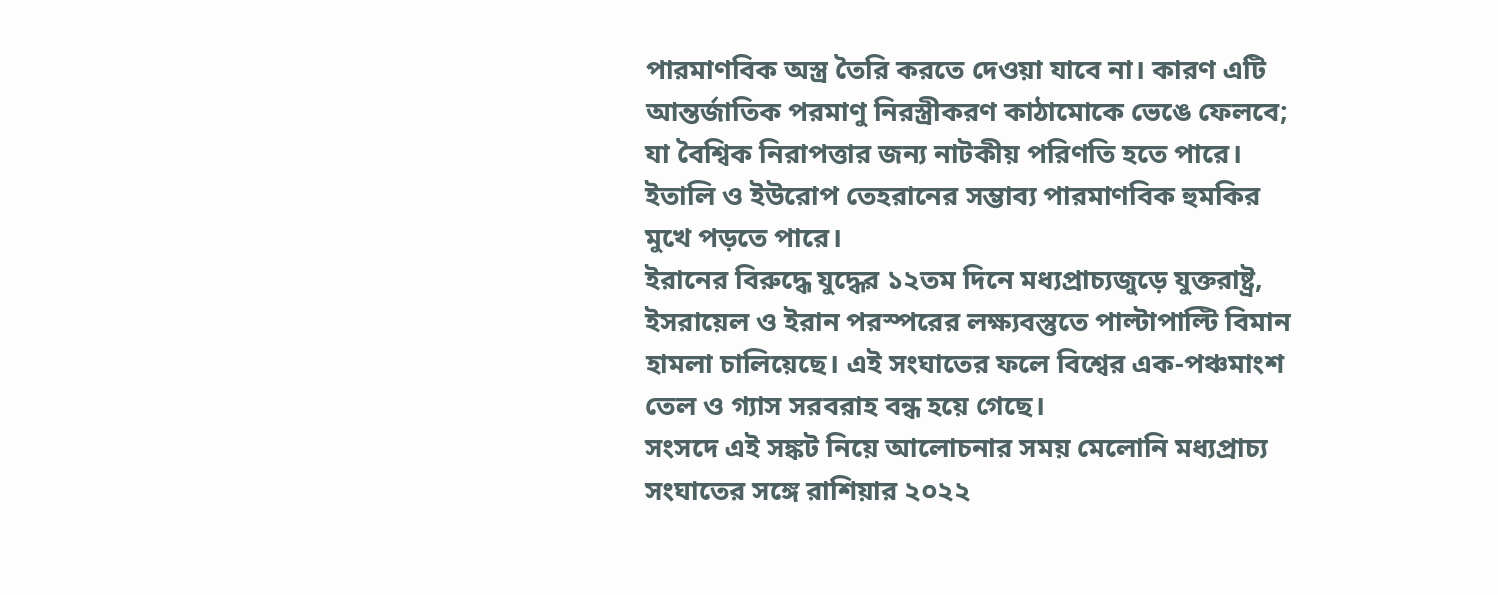পারমাণবিক অস্ত্র তৈরি করতে দেওয়া যাবে না। কারণ এটি আন্তর্জাতিক পরমাণু নিরস্ত্রীকরণ কাঠামোকে ভেঙে ফেলবে; যা বৈশ্বিক নিরাপত্তার জন্য নাটকীয় পরিণতি হতে পারে। ইতালি ও ইউরোপ তেহরানের সম্ভাব্য পারমাণবিক হুমকির মুখে পড়তে পারে।
ইরানের বিরুদ্ধে যুদ্ধের ১২তম দিনে মধ্যপ্রাচ্যজুড়ে যুক্তরাষ্ট্র, ইসরায়েল ও ইরান পরস্পরের লক্ষ্যবস্তুতে পাল্টাপাল্টি বিমান হামলা চালিয়েছে। এই সংঘাতের ফলে বিশ্বের এক-পঞ্চমাংশ তেল ও গ্যাস সরবরাহ বন্ধ হয়ে গেছে।
সংসদে এই সঙ্কট নিয়ে আলোচনার সময় মেলোনি মধ্যপ্রাচ্য সংঘাতের সঙ্গে রাশিয়ার ২০২২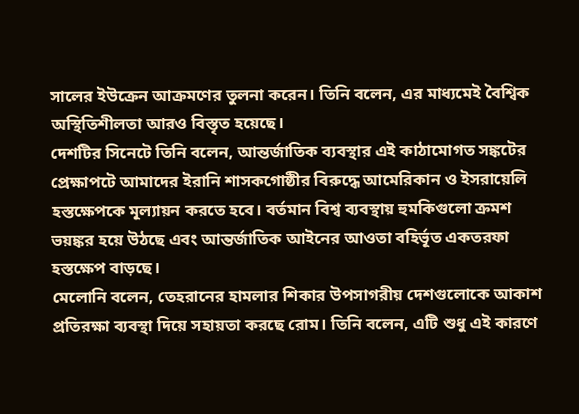সালের ইউক্রেন আক্রমণের তুলনা করেন। তিনি বলেন, এর মাধ্যমেই বৈশ্বিক অস্থিতিশীলতা আরও বিস্তৃত হয়েছে।
দেশটির সিনেটে তিনি বলেন, আন্তর্জাতিক ব্যবস্থার এই কাঠামোগত সঙ্কটের প্রেক্ষাপটে আমাদের ইরানি শাসকগোষ্ঠীর বিরুদ্ধে আমেরিকান ও ইসরায়েলি হস্তক্ষেপকে মূল্যায়ন করতে হবে। বর্তমান বিশ্ব ব্যবস্থায় হুমকিগুলো ক্রমশ ভয়ঙ্কর হয়ে উঠছে এবং আন্তর্জাতিক আইনের আওতা বহির্ভূত একতরফা হস্তক্ষেপ বাড়ছে।
মেলোনি বলেন, তেহরানের হামলার শিকার উপসাগরীয় দেশগুলোকে আকাশ প্রতিরক্ষা ব্যবস্থা দিয়ে সহায়তা করছে রোম। তিনি বলেন, এটি শুধু এই কারণে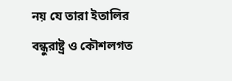নয় যে তারা ইতালির বন্ধুরাষ্ট্র ও কৌশলগত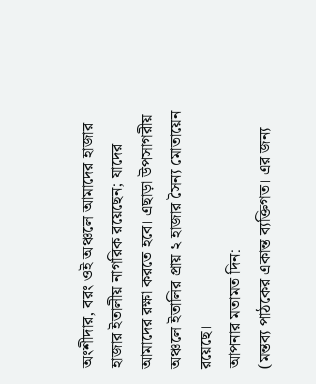অংশীদার, বরং ওই অঞ্চলে আমাদের হাজার হাজার ইতালীয় নাগরিক রয়েছেন; যাদের আমাদের রক্ষা করতে হবে। এছাড়া উপসাগরীয় অঞ্চলে ইতালির প্রায় ২ হাজার সৈন্য মোতায়েন রয়েছে।
আপনার মতামত দিন:
(মন্তব্য পাঠকের একান্ত ব্যক্তিগত। এর জন্য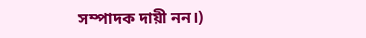সম্পাদক দায়ী নন।)